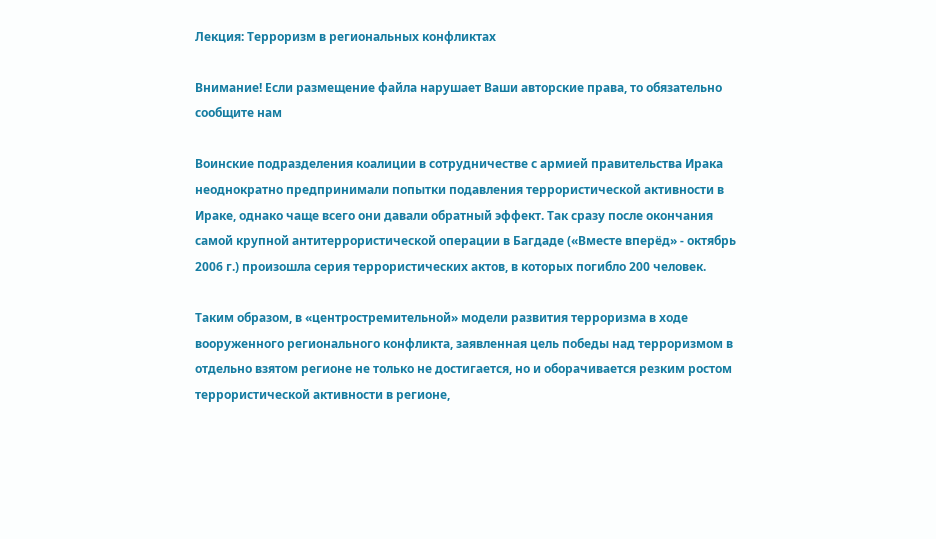Лекция: Терроризм в региональных конфликтах

Внимание! Если размещение файла нарушает Ваши авторские права, то обязательно сообщите нам

Воинские подразделения коалиции в сотрудничестве с армией правительства Ирака неоднократно предпринимали попытки подавления террористической активности в Ираке, однако чаще всего они давали обратный эффект. Так сразу после окончания самой крупной антитеррористической операции в Багдаде («Вместе вперёд» - октябрь 2006 г.) произошла серия террористических актов, в которых погибло 200 человек.

Таким образом, в «центростремительной» модели развития терроризма в ходе вооруженного регионального конфликта, заявленная цель победы над терроризмом в отдельно взятом регионе не только не достигается, но и оборачивается резким ростом террористической активности в регионе,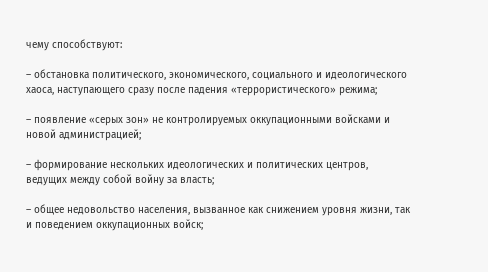чему способствуют:

– обстановка политического, экономического, социального и идеологического хаоса, наступающего сразу после падения «террористического» режима;

– появление «серых зон» не контролируемых оккупационными войсками и новой администрацией;

– формирование нескольких идеологических и политических центров, ведущих между собой войну за власть;

– общее недовольство населения, вызванное как снижением уровня жизни, так и поведением оккупационных войск;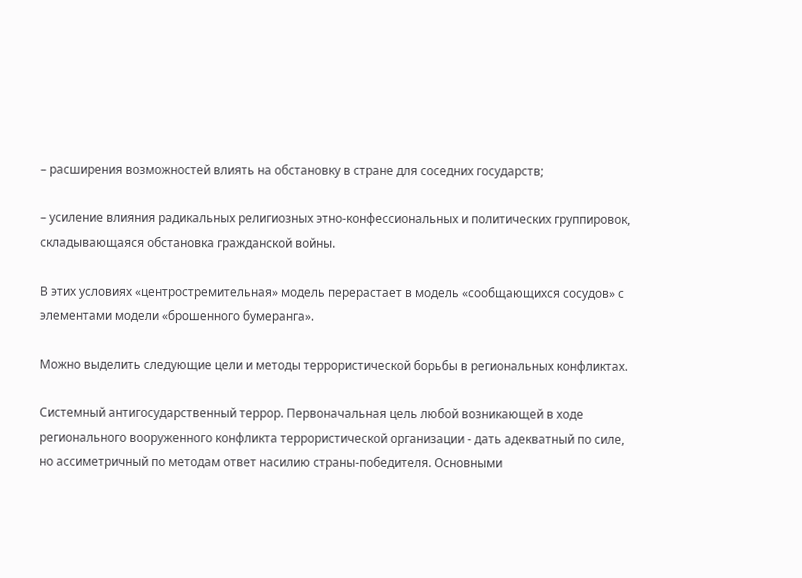– расширения возможностей влиять на обстановку в стране для соседних государств;

– усиление влияния радикальных религиозных этно-конфессиональных и политических группировок, складывающаяся обстановка гражданской войны.

В этих условиях «центростремительная» модель перерастает в модель «сообщающихся сосудов» с элементами модели «брошенного бумеранга».

Можно выделить следующие цели и методы террористической борьбы в региональных конфликтах.

Системный антигосударственный террор. Первоначальная цель любой возникающей в ходе регионального вооруженного конфликта террористической организации - дать адекватный по силе, но ассиметричный по методам ответ насилию страны-победителя. Основными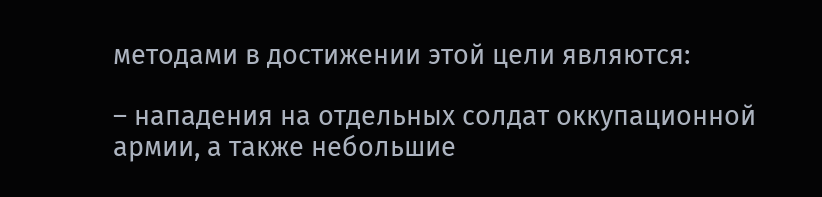методами в достижении этой цели являются:

– нападения на отдельных солдат оккупационной армии, а также небольшие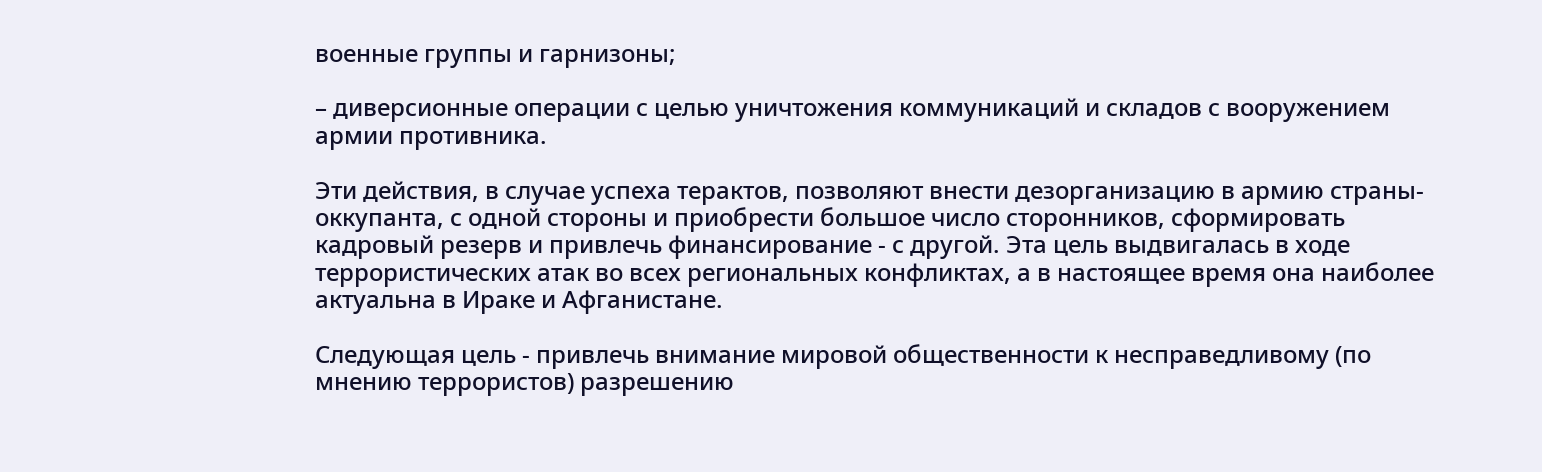военные группы и гарнизоны;

– диверсионные операции с целью уничтожения коммуникаций и складов с вооружением армии противника.

Эти действия, в случае успеха терактов, позволяют внести дезорганизацию в армию страны-оккупанта, с одной стороны и приобрести большое число сторонников, сформировать кадровый резерв и привлечь финансирование - с другой. Эта цель выдвигалась в ходе террористических атак во всех региональных конфликтах, а в настоящее время она наиболее актуальна в Ираке и Афганистане.

Следующая цель - привлечь внимание мировой общественности к несправедливому (по мнению террористов) разрешению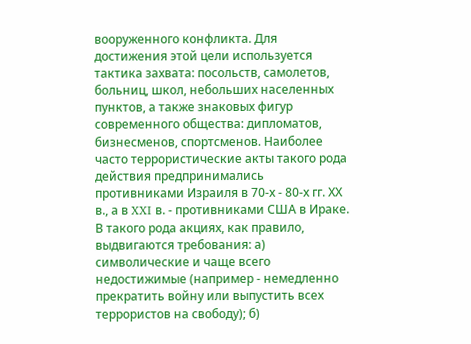вооруженного конфликта. Для достижения этой цели используется тактика захвата: посольств, самолетов, больниц, школ, небольших населенных пунктов, а также знаковых фигур современного общества: дипломатов, бизнесменов, спортсменов. Наиболее часто террористические акты такого рода действия предпринимались противниками Израиля в 70-х - 80-х гг. ХХ в., а в XXI в. - противниками США в Ираке. В такого рода акциях, как правило, выдвигаются требования: а) символические и чаще всего недостижимые (например - немедленно прекратить войну или выпустить всех террористов на свободу); б)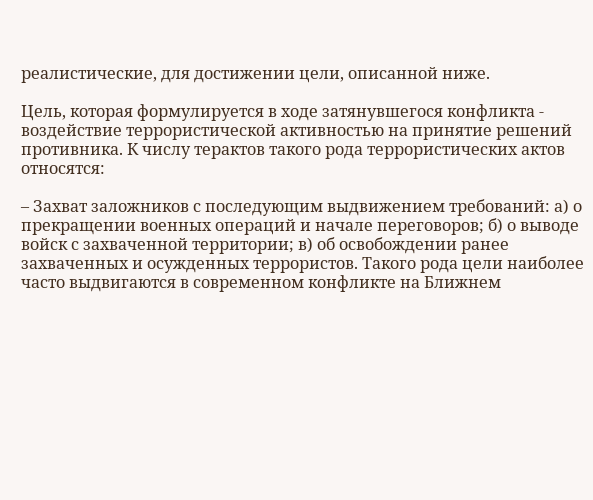реалистические, для достижении цели, описанной ниже.

Цель, которая формулируется в ходе затянувшегося конфликта - воздействие террористической активностью на принятие решений противника. К числу терактов такого рода террористических актов относятся:

– Захват заложников с последующим выдвижением требований: а) о прекращении военных операций и начале переговоров; б) о выводе войск с захваченной территории; в) об освобождении ранее захваченных и осужденных террористов. Такого рода цели наиболее часто выдвигаются в современном конфликте на Ближнем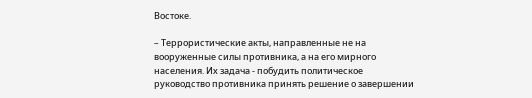Востоке.

– Террористические акты, направленные не на вооруженные силы противника, а на его мирного населения. Их задача - побудить политическое руководство противника принять решение о завершении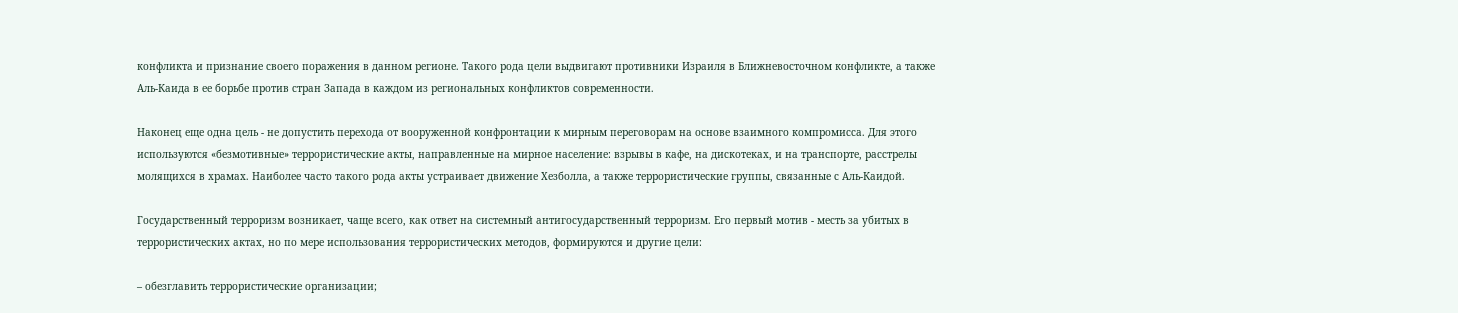конфликта и признание своего поражения в данном регионе. Такого рода цели выдвигают противники Израиля в Ближневосточном конфликте, а также Аль-Каида в ее борьбе против стран Запада в каждом из региональных конфликтов современности.

Наконец еще одна цель - не допустить перехода от вооруженной конфронтации к мирным переговорам на основе взаимного компромисса. Для этого используются «безмотивные» террористические акты, направленные на мирное население: взрывы в кафе, на дискотеках, и на транспорте, расстрелы молящихся в храмах. Наиболее часто такого рода акты устраивает движение Хезболла, а также террористические группы, связанные с Аль-Каидой.

Государственный терроризм возникает, чаще всего, как ответ на системный антигосударственный терроризм. Его первый мотив - месть за убитых в террористических актах, но по мере использования террористических методов, формируются и другие цели:

– обезглавить террористические организации;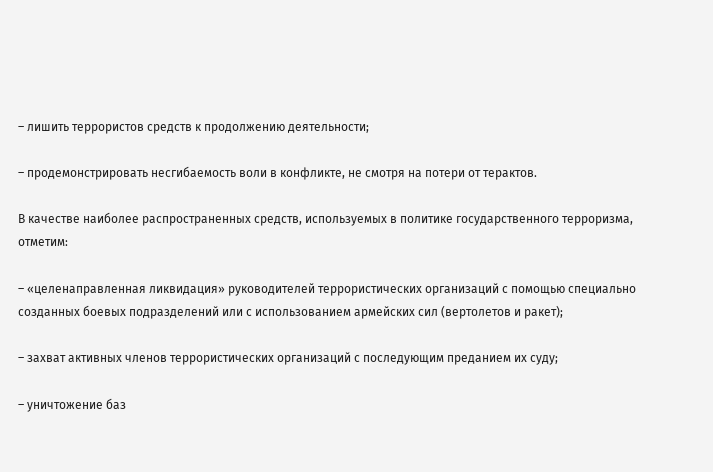– лишить террористов средств к продолжению деятельности;

– продемонстрировать несгибаемость воли в конфликте, не смотря на потери от терактов.

В качестве наиболее распространенных средств, используемых в политике государственного терроризма, отметим:

– «целенаправленная ликвидация» руководителей террористических организаций с помощью специально созданных боевых подразделений или с использованием армейских сил (вертолетов и ракет);

– захват активных членов террористических организаций с последующим преданием их суду;

– уничтожение баз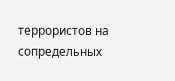террористов на сопредельных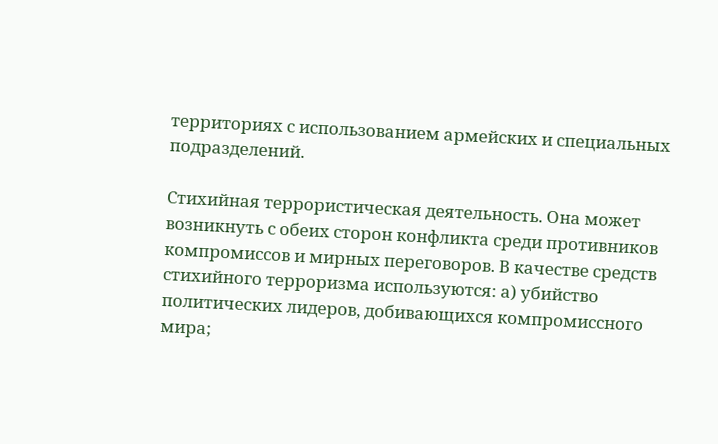территориях с использованием армейских и специальных подразделений.

Стихийная террористическая деятельность. Она может возникнуть с обеих сторон конфликта среди противников компромиссов и мирных переговоров. В качестве средств стихийного терроризма используются: а) убийство политических лидеров, добивающихся компромиссного мира;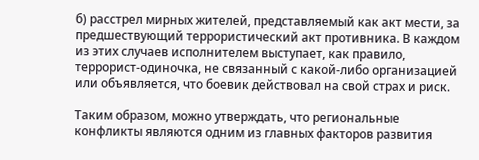б) расстрел мирных жителей, представляемый как акт мести, за предшествующий террористический акт противника. В каждом из этих случаев исполнителем выступает, как правило, террорист-одиночка, не связанный с какой-либо организацией или объявляется, что боевик действовал на свой страх и риск.

Таким образом, можно утверждать, что региональные конфликты являются одним из главных факторов развития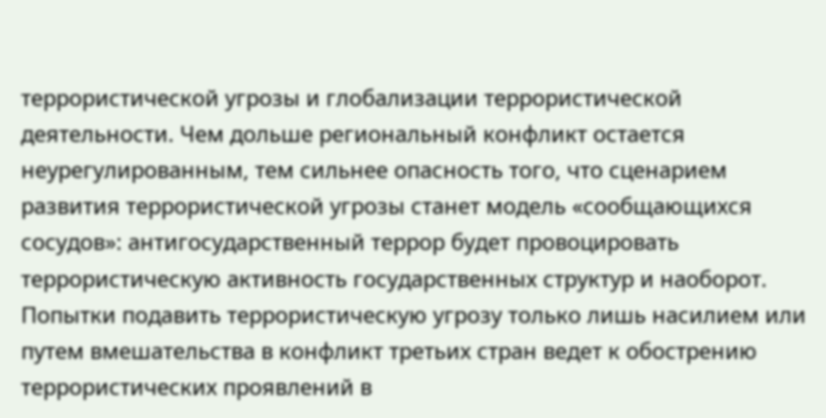террористической угрозы и глобализации террористической деятельности. Чем дольше региональный конфликт остается неурегулированным, тем сильнее опасность того, что сценарием развития террористической угрозы станет модель «сообщающихся сосудов»: антигосударственный террор будет провоцировать террористическую активность государственных структур и наоборот. Попытки подавить террористическую угрозу только лишь насилием или путем вмешательства в конфликт третьих стран ведет к обострению террористических проявлений в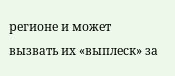регионе и может вызвать их «выплеск» за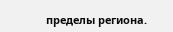пределы региона.